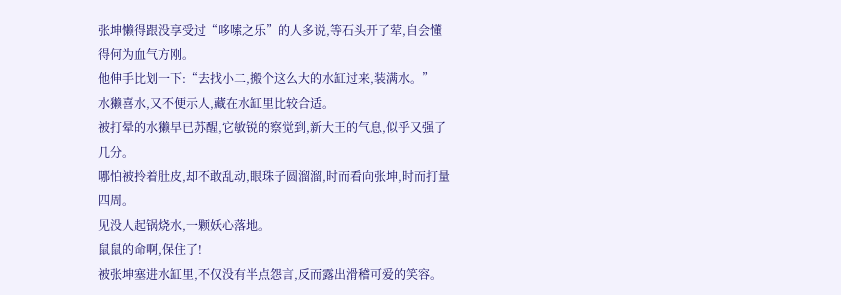张坤懒得跟没享受过“哆嗦之乐”的人多说,等石头开了荤,自会懂得何为血气方刚。
他伸手比划一下:“去找小二,搬个这么大的水缸过来,装满水。”
水獭喜水,又不便示人,藏在水缸里比较合适。
被打晕的水獭早已苏醒,它敏锐的察觉到,新大王的气息,似乎又强了几分。
哪怕被拎着肚皮,却不敢乱动,眼珠子圆溜溜,时而看向张坤,时而打量四周。
见没人起锅烧水,一颗妖心落地。
鼠鼠的命啊,保住了!
被张坤塞进水缸里,不仅没有半点怨言,反而露出滑稽可爱的笑容。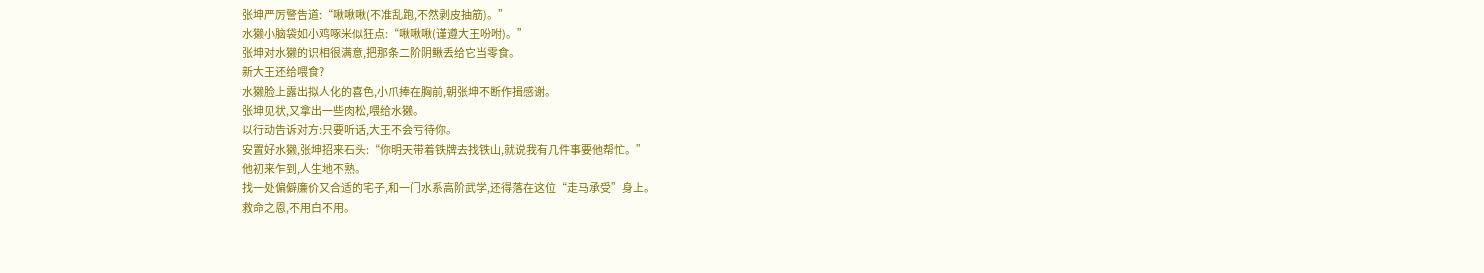张坤严厉警告道:“啾啾啾(不准乱跑,不然剥皮抽筋)。”
水獭小脑袋如小鸡啄米似狂点:“啾啾啾(谨遵大王吩咐)。”
张坤对水獭的识相很满意,把那条二阶阴鳅丢给它当零食。
新大王还给喂食?
水獭脸上露出拟人化的喜色,小爪捧在胸前,朝张坤不断作揖感谢。
张坤见状,又拿出一些肉松,喂给水獭。
以行动告诉对方:只要听话,大王不会亏待你。
安置好水獭,张坤招来石头:“你明天带着铁牌去找铁山,就说我有几件事要他帮忙。”
他初来乍到,人生地不熟。
找一处偏僻廉价又合适的宅子,和一门水系高阶武学,还得落在这位“走马承受”身上。
救命之恩,不用白不用。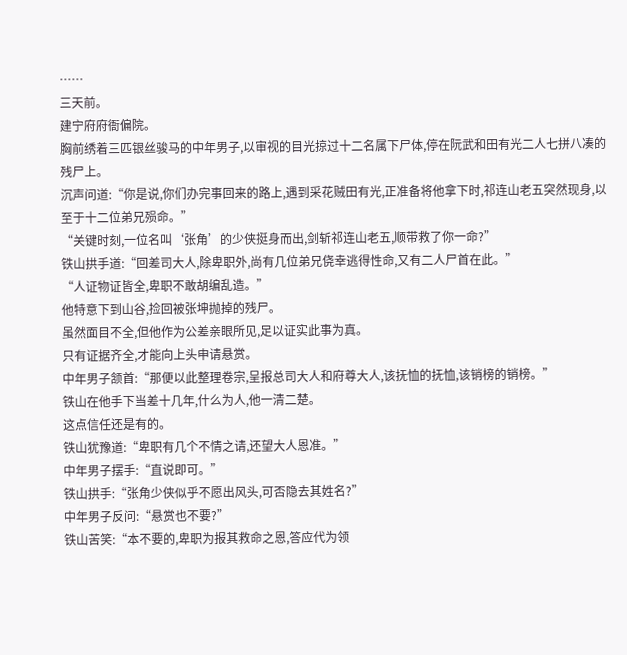……
三天前。
建宁府府衙偏院。
胸前绣着三匹银丝骏马的中年男子,以审视的目光掠过十二名属下尸体,停在阮武和田有光二人七拼八凑的残尸上。
沉声问道:“你是说,你们办完事回来的路上,遇到采花贼田有光,正准备将他拿下时,祁连山老五突然现身,以至于十二位弟兄殒命。”
“关键时刻,一位名叫‘张角’的少侠挺身而出,剑斩祁连山老五,顺带救了你一命?”
铁山拱手道:“回差司大人,除卑职外,尚有几位弟兄侥幸逃得性命,又有二人尸首在此。”
“人证物证皆全,卑职不敢胡编乱造。”
他特意下到山谷,捡回被张坤抛掉的残尸。
虽然面目不全,但他作为公差亲眼所见,足以证实此事为真。
只有证据齐全,才能向上头申请悬赏。
中年男子颔首:“那便以此整理卷宗,呈报总司大人和府尊大人,该抚恤的抚恤,该销榜的销榜。”
铁山在他手下当差十几年,什么为人,他一清二楚。
这点信任还是有的。
铁山犹豫道:“卑职有几个不情之请,还望大人恩准。”
中年男子摆手:“直说即可。”
铁山拱手:“张角少侠似乎不愿出风头,可否隐去其姓名?”
中年男子反问:“悬赏也不要?”
铁山苦笑:“本不要的,卑职为报其救命之恩,答应代为领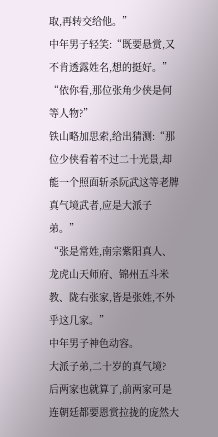取,再转交给他。”
中年男子轻笑:“既要悬赏,又不肯透露姓名,想的挺好。”
“依你看,那位张角少侠是何等人物?”
铁山略加思索,给出猜测:“那位少侠看着不过二十光景,却能一个照面斩杀阮武这等老牌真气境武者,应是大派子弟。”
“张是常姓,南宗紫阳真人、龙虎山天师府、锦州五斗米教、陇右张家,皆是张姓,不外乎这几家。”
中年男子神色动容。
大派子弟,二十岁的真气境?
后两家也就算了,前两家可是连朝廷都要恩赏拉拢的庞然大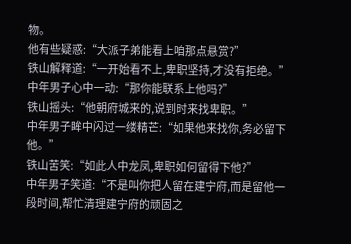物。
他有些疑惑:“大派子弟能看上咱那点悬赏?”
铁山解释道:“一开始看不上,卑职坚持,才没有拒绝。”
中年男子心中一动:“那你能联系上他吗?”
铁山摇头:“他朝府城来的,说到时来找卑职。”
中年男子眸中闪过一缕精芒:“如果他来找你,务必留下他。”
铁山苦笑:“如此人中龙凤,卑职如何留得下他?”
中年男子笑道:“不是叫你把人留在建宁府,而是留他一段时间,帮忙清理建宁府的顽固之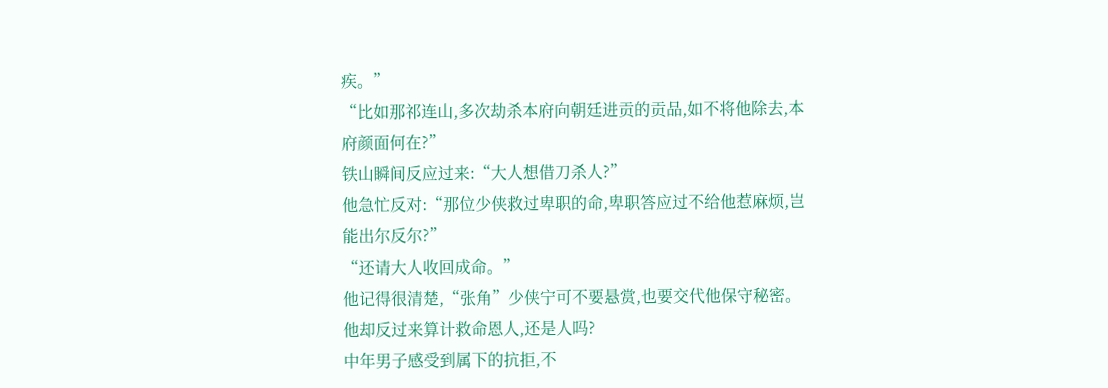疾。”
“比如那祁连山,多次劫杀本府向朝廷进贡的贡品,如不将他除去,本府颜面何在?”
铁山瞬间反应过来:“大人想借刀杀人?”
他急忙反对:“那位少侠救过卑职的命,卑职答应过不给他惹麻烦,岂能出尔反尔?”
“还请大人收回成命。”
他记得很清楚,“张角”少侠宁可不要悬赏,也要交代他保守秘密。
他却反过来算计救命恩人,还是人吗?
中年男子感受到属下的抗拒,不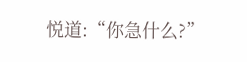悦道:“你急什么?”